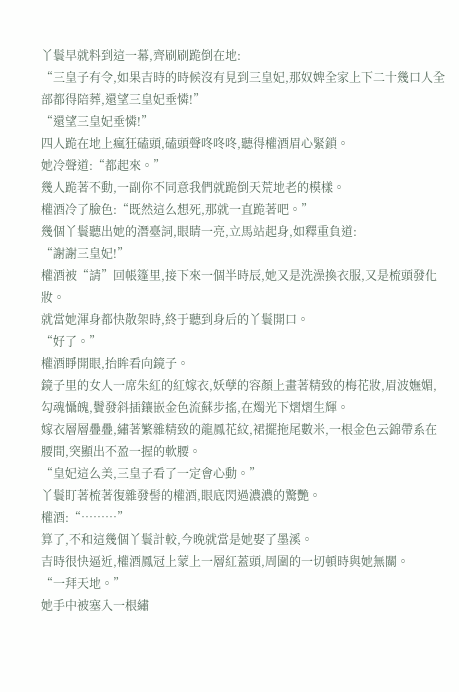丫鬟早就料到這一幕,齊刷刷跪倒在地:
“三皇子有令,如果吉時的時候沒有見到三皇妃,那奴婢全家上下二十幾口人全部都得陪葬,還望三皇妃垂憐!”
“還望三皇妃垂憐!”
四人跪在地上瘋狂磕頭,磕頭聲咚咚咚,聽得權酒眉心緊鎖。
她冷聲道:“都起來。”
幾人跪著不動,一副你不同意我們就跪倒天荒地老的模樣。
權酒冷了臉色:“既然這么想死,那就一直跪著吧。”
幾個丫鬟聽出她的潛臺詞,眼睛一亮,立馬站起身,如釋重負道:
“謝謝三皇妃!”
權酒被“請”回帳篷里,接下來一個半時辰,她又是洗澡換衣服,又是梳頭發化妝。
就當她渾身都快散架時,終于聽到身后的丫鬟開口。
“好了。”
權酒睜開眼,抬眸看向鏡子。
鏡子里的女人一席朱紅的紅嫁衣,妖孽的容顏上畫著精致的梅花妝,眉波嫵媚,勾魂懾魄,鬢發斜插鑲嵌金色流蘇步搖,在燭光下熠熠生輝。
嫁衣層層疊疊,繡著繁雜精致的龍鳳花紋,裙擺拖尾數米,一根金色云錦帶系在腰間,突顯出不盈一握的軟腰。
“皇妃這么美,三皇子看了一定會心動。”
丫鬟盯著梳著復雜發髻的權酒,眼底閃過濃濃的驚艷。
權酒:“………”
算了,不和這幾個丫鬟計較,今晚就當是她娶了墨溪。
吉時很快逼近,權酒鳳冠上蒙上一層紅蓋頭,周圍的一切頓時與她無關。
“一拜天地。”
她手中被塞入一根繡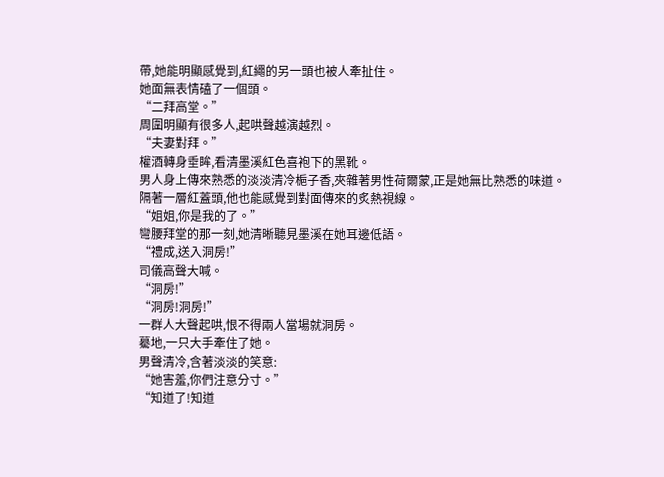帶,她能明顯感覺到,紅繩的另一頭也被人牽扯住。
她面無表情磕了一個頭。
“二拜高堂。”
周圍明顯有很多人,起哄聲越演越烈。
“夫妻對拜。”
權酒轉身垂眸,看清墨溪紅色喜袍下的黑靴。
男人身上傳來熟悉的淡淡清冷梔子香,夾雜著男性荷爾蒙,正是她無比熟悉的味道。
隔著一層紅蓋頭,他也能感覺到對面傳來的炙熱視線。
“姐姐,你是我的了。”
彎腰拜堂的那一刻,她清晰聽見墨溪在她耳邊低語。
“禮成,送入洞房!”
司儀高聲大喊。
“洞房!”
“洞房!洞房!”
一群人大聲起哄,恨不得兩人當場就洞房。
驀地,一只大手牽住了她。
男聲清冷,含著淡淡的笑意:
“她害羞,你們注意分寸。”
“知道了!知道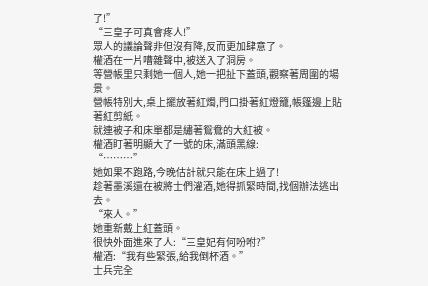了!”
“三皇子可真會疼人!”
眾人的議論聲非但沒有降,反而更加肆意了。
權酒在一片嘈雜聲中,被送入了洞房。
等營帳里只剩她一個人,她一把扯下蓋頭,觀察著周圍的場景。
營帳特別大,桌上擺放著紅燭,門口掛著紅燈籠,帳篷邊上貼著紅剪紙。
就連被子和床單都是繡著鴛鴦的大紅被。
權酒盯著明顯大了一號的床,滿頭黑線:
“………”
她如果不跑路,今晚估計就只能在床上過了!
趁著墨溪還在被將士們灌酒,她得抓緊時間,找個辦法逃出去。
“來人。”
她重新戴上紅蓋頭。
很快外面進來了人:“三皇妃有何吩咐?”
權酒:“我有些緊張,給我倒杯酒。”
士兵完全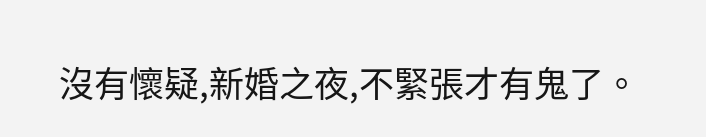沒有懷疑,新婚之夜,不緊張才有鬼了。